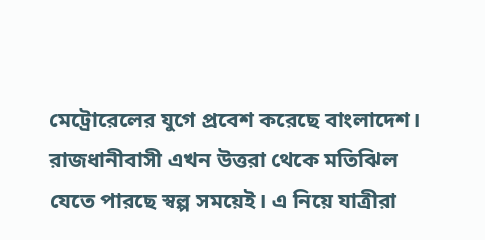মেট্রোরেলের যুগে প্রবেশ করেছে বাংলাদেশ। রাজধানীবাসী এখন উত্তরা থেকে মতিঝিল যেতে পারছে স্বল্প সময়েই। এ নিয়ে যাত্রীরা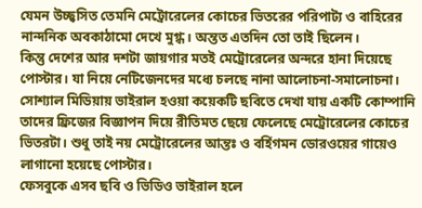যেমন উচ্ছ্বসিত তেমনি মেট্রোরেলের কোচের ভিতরের পরিপাট্য ও বাহিরের নান্দনিক অবকাঠামো দেখে মুগ্ধ। অন্তত এতদিন তো তাই ছিলেন।
কিন্তু দেশের আর দশটা জায়গার মতই মেট্রোরেলের অন্দরে হানা দিয়েছে পোস্টার। যা নিয়ে নেটিজেনদের মধ্যে চলছে নানা আলোচনা-সমালোচনা।
সোশ্যাল মিডিয়ায় ভাইরাল হওয়া কয়েকটি ছবিতে দেখা যায় একটি কোম্পানি তাদের ফ্রিজের বিজ্ঞাপন দিয়ে রীতিমত ছেয়ে ফেলেছে মেট্রোরেলের কোচের ভিতরটা। শুধু তাই নয় মেট্রোরেলের আন্তঃ ও বর্হিগমন ডোরওয়ের গায়েও লাগানো হয়েছে পোস্টার।
ফেসবুকে এসব ছবি ও ভিডিও ভাইরাল হলে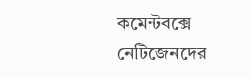কমেন্টবক্সে নেটিজেনদের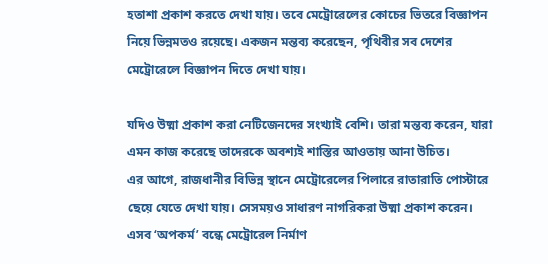হতাশা প্রকাশ করতে দেখা যায়। তবে মেট্রোরেলের কোচের ভিতরে বিজ্ঞাপন নিয়ে ভিন্নমতও রয়েছে। একজন মন্তব্য করেছেন, পৃথিবীর সব দেশের মেট্রোরেলে বিজ্ঞাপন দিতে দেখা যায়।

যদিও উষ্মা প্রকাশ করা নেটিজেনদের সংখ্যাই বেশি। তারা মন্তব্য করেন, যারা এমন কাজ করেছে তাদেরকে অবশ্যই শাস্তির আওতায় আনা উচিত।
এর আগে, রাজধানীর বিভিন্ন স্থানে মেট্রোরেলের পিলারে রাতারাতি পোস্টারে ছেয়ে যেতে দেখা যায়। সেসময়ও সাধারণ নাগরিকরা উষ্মা প্রকাশ করেন।
এসব ‘অপকর্ম’ বন্ধে মেট্রোরেল নির্মাণ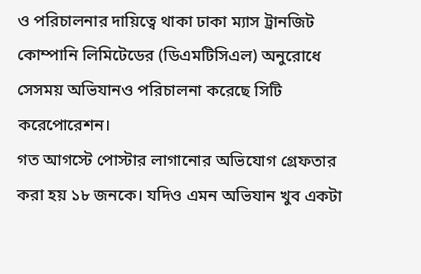ও পরিচালনার দায়িত্বে থাকা ঢাকা ম্যাস ট্রানজিট কোম্পানি লিমিটেডের (ডিএমটিসিএল) অনুরোধে সেসময় অভিযানও পরিচালনা করেছে সিটি করেপোরেশন।
গত আগস্টে পোস্টার লাগানোর অভিযোগ গ্রেফতার করা হয় ১৮ জনকে। যদিও এমন অভিযান খুব একটা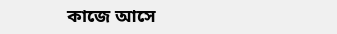কাজে আসে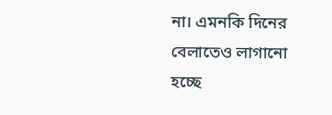না। এমনকি দিনের বেলাতেও লাগানো হচ্ছে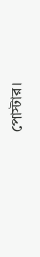পোস্টার।